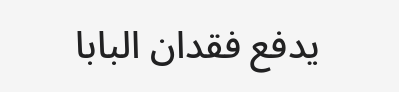يدفع فقدان البابا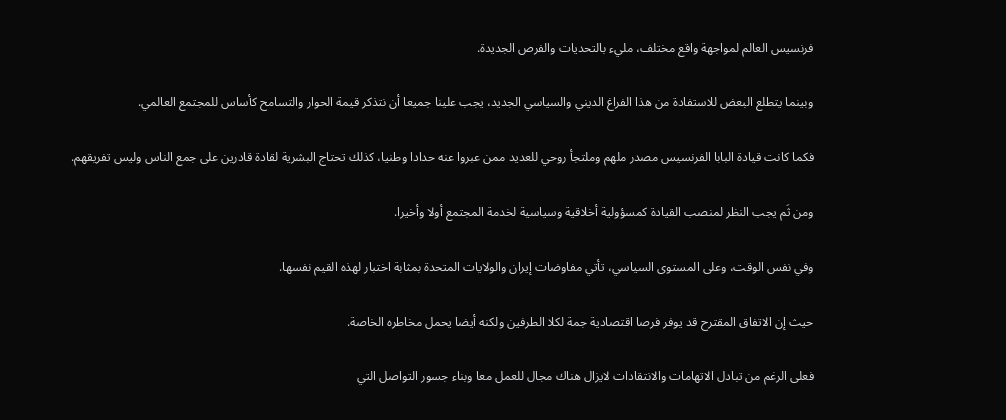فرنسيس العالم لمواجهة واقع مختلف، مليء بالتحديات والفرص الجديدة.

وبينما يتطلع البعض للاستفادة من هذا الفراغ الديني والسياسي الجديد، يجب علينا جميعا أن نتذكر قيمة الحوار والتسامح كأساس للمجتمع العالمي.

فكما كانت قيادة البابا الفرنسيس مصدر ملهم وملتجأ روحي للعديد ممن عبروا عنه حدادا وطنيا، كذلك تحتاج البشرية لقادة قادرين على جمع الناس وليس تفريقهم.

ومن ثَم يجب النظر لمنصب القيادة كمسؤولية أخلاقية وسياسية لخدمة المجتمع أولا وأخيرا.

وفي نفس الوقت، وعلى المستوى السياسي، تأتي مفاوضات إيران والولايات المتحدة بمثابة اختبار لهذه القيم نفسها.

حيث إن الاتفاق المقترح قد يوفر فرصا اقتصادية جمة لكلا الطرفين ولكنه أيضا يحمل مخاطره الخاصة.

فعلى الرغم من تبادل الاتهامات والانتقادات لايزال هناك مجال للعمل معا وبناء جسور التواصل التي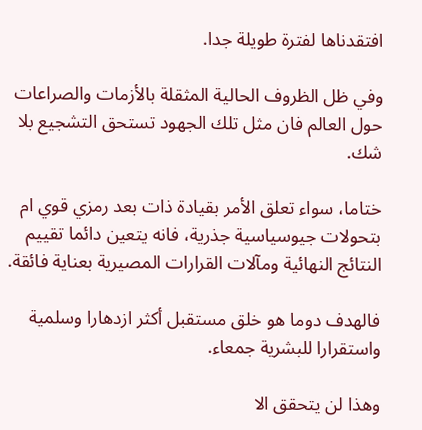افتقدناها لفترة طويلة جدا.

وفي ظل الظروف الحالية المثقلة بالأزمات والصراعات حول العالم فان مثل تلك الجهود تستحق التشجيع بلا شك.

ختاما، سواء تعلق الأمر بقيادة ذات بعد رمزي قوي ام بتحولات جيوسياسية جذرية، فانه يتعين دائما تقييم النتائج النهائية ومآلات القرارات المصيرية بعناية فائقة.

فالهدف دوما هو خلق مستقبل أكثر ازدهارا وسلمية واستقرارا للبشرية جمعاء.

وهذا لن يتحقق الا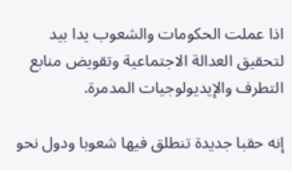اذا عملت الحكومات والشعوب يدا بيد لتحقيق العدالة الاجتماعية وتقويض منابع التطرف والإيديولوجيات المدمرة.

إنه حقبا جديدة تنطلق فيها شعوبا ودول نحو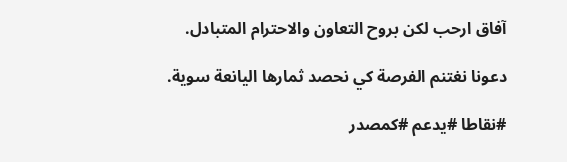آفاق ارحب لكن بروح التعاون والاحترام المتبادل.

دعونا نغتنم الفرصة كي نحصد ثمارها اليانعة سوية.

#نقاطا #يدعم #كمصدر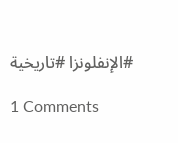#الإنفلونزا #تاريخية

1 Comments